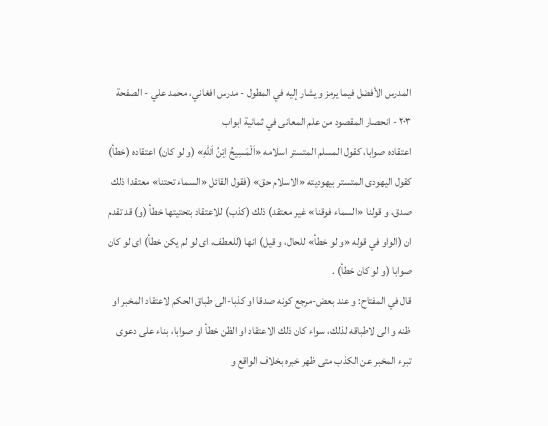المدرس الأفضل فيما يرمز و يشار إليه في المطول - مدرس افغاني، محمد علي - الصفحة ٢٠٣ - انحصار المقصود من علم المعانى في ثمانية ابواب
اعتقاده صوابا، كقول المسلم المتستر اسلامه «اَلْمَسِيحُ اِبْنُ اَللّٰهِ» (و لو كان) اعتقاده (خطأ) كقول اليهودى المتستر بيهوديته «الاسلام حق» (فقول القائل «السماء تحتنا» معتقدا ذلك صدق، و قولنا «السماء فوقنا» غير معتقد) ذلك (كذب) للاعتقاد بتحتيتها خطأ (و) قد تقدم ان (الواو في قوله «و لو خطأ» للحال، و قيل) انها (للعطف، اى لو لم يكن خطأ) اى لو كان صوابا (و لو كان خطأ) .
قال في المفتاح: و عند بعض-مرجع كونه صدقا او كذبا-الى طباق الحكم لاعتقاد المخبر او ظنه و الى لاطباقه لذلك، سواء كان ذلك الاعتقاد او الظن خطأ او صوابا، بناء على دعوى تبرء المخبر عن الكذب متى ظهر خبره بخلاف الواقع و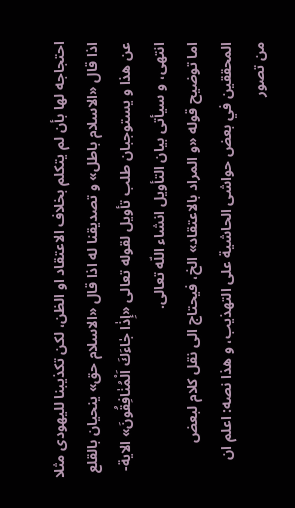احتجاجه لها بأن لم يتكلم بخلاف الاعتقاد او الظن، لكن تكذيبنا لليهودى مثلا اذا قال «الاسلام باطل» و تصديقنا له اذا قال «الاسلام حق» ينحيان بالقلع عن هذا و يستوجبان طلب تأويل لقوله تعالى «إِذٰا جٰاءَكَ اَلْمُنٰافِقُونَ» الاية-انتهى، و سيأتى بيان التأويل انشاء اللّه تعالى.
اما توضيح قوله «و المراد بالاعتقاد» الخ، فيحتاج الى نقل كلام لبعض المحققين في بعض حواشى الحاشية على التهذيب، و هذا نصه: اعلم ان من تصور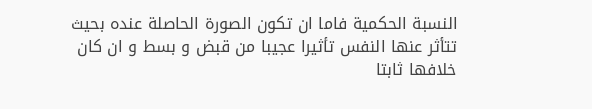النسبة الحكمية فاما ان تكون الصورة الحاصلة عنده بحيث تتأثر عنها النفس تأثيرا عجيبا من قبض و بسط و ان كان خلافها ثابتا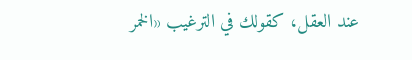عند العقل، كقولك في الترغيب «الخمر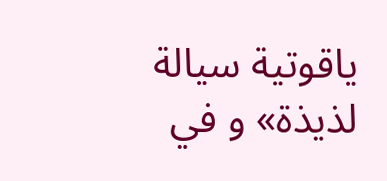ياقوتية سيالة لذيذة» و في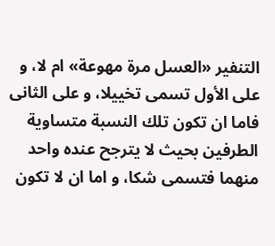التنفير «العسل مرة مهوعة» ام لا، و على الأول تسمى تخييلا، و على الثانى فاما ان تكون تلك النسبة متساوية الطرفين بحيث لا يترجح عنده واحد منهما فتسمى شكا، و اما ان لا تكون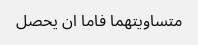متساويتهما فاما ان يحصل